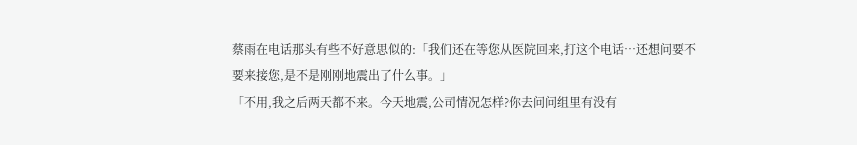蔡雨在电话那头有些不好意思似的:「我们还在等您从医院回来,打这个电话…还想问要不要来接您,是不是刚刚地震出了什么事。」
「不用,我之后两天都不来。今天地震,公司情况怎样?你去问问组里有没有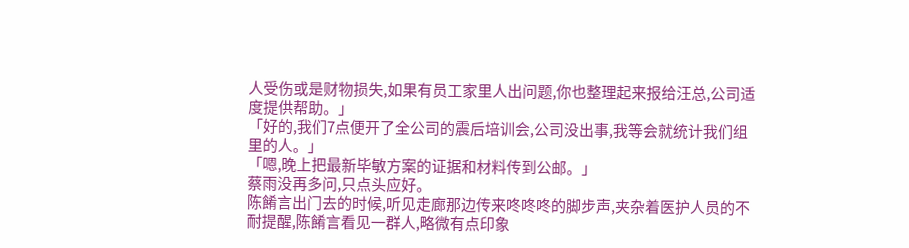人受伤或是财物损失,如果有员工家里人出问题,你也整理起来报给汪总,公司适度提供帮助。」
「好的,我们7点便开了全公司的震后培训会,公司没出事,我等会就统计我们组里的人。」
「嗯,晚上把最新毕敏方案的证据和材料传到公邮。」
蔡雨没再多问,只点头应好。
陈餚言出门去的时候,听见走廊那边传来咚咚咚的脚步声,夹杂着医护人员的不耐提醒,陈餚言看见一群人,略微有点印象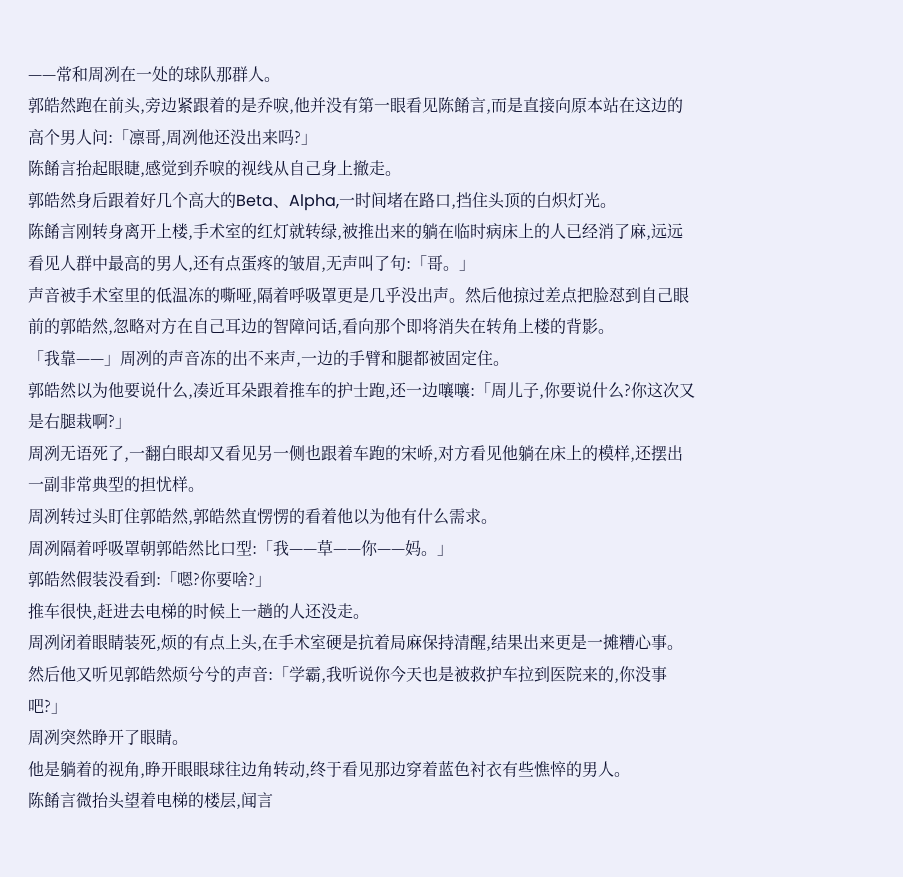——常和周冽在一处的球队那群人。
郭皓然跑在前头,旁边紧跟着的是乔唳,他并没有第一眼看见陈餚言,而是直接向原本站在这边的高个男人问:「凛哥,周冽他还没出来吗?」
陈餚言抬起眼睫,感觉到乔唳的视线从自己身上撤走。
郭皓然身后跟着好几个高大的Beta、Alpha,一时间堵在路口,挡住头顶的白炽灯光。
陈餚言刚转身离开上楼,手术室的红灯就转绿,被推出来的躺在临时病床上的人已经消了麻,远远看见人群中最高的男人,还有点蛋疼的皱眉,无声叫了句:「哥。」
声音被手术室里的低温冻的嘶哑,隔着呼吸罩更是几乎没出声。然后他掠过差点把脸怼到自己眼前的郭皓然,忽略对方在自己耳边的智障问话,看向那个即将消失在转角上楼的背影。
「我靠——」周冽的声音冻的出不来声,一边的手臂和腿都被固定住。
郭皓然以为他要说什么,凑近耳朵跟着推车的护士跑,还一边嚷嚷:「周儿子,你要说什么?你这次又是右腿栽啊?」
周冽无语死了,一翻白眼却又看见另一侧也跟着车跑的宋峤,对方看见他躺在床上的模样,还摆出一副非常典型的担忧样。
周冽转过头盯住郭皓然,郭皓然直愣愣的看着他以为他有什么需求。
周冽隔着呼吸罩朝郭皓然比口型:「我——草——你——妈。」
郭皓然假装没看到:「嗯?你要啥?」
推车很快,赶进去电梯的时候上一趟的人还没走。
周冽闭着眼睛装死,烦的有点上头,在手术室硬是抗着局麻保持清醒,结果出来更是一摊糟心事。
然后他又听见郭皓然烦兮兮的声音:「学霸,我听说你今天也是被救护车拉到医院来的,你没事吧?」
周冽突然睁开了眼睛。
他是躺着的视角,睁开眼眼球往边角转动,终于看见那边穿着蓝色衬衣有些憔悴的男人。
陈餚言微抬头望着电梯的楼层,闻言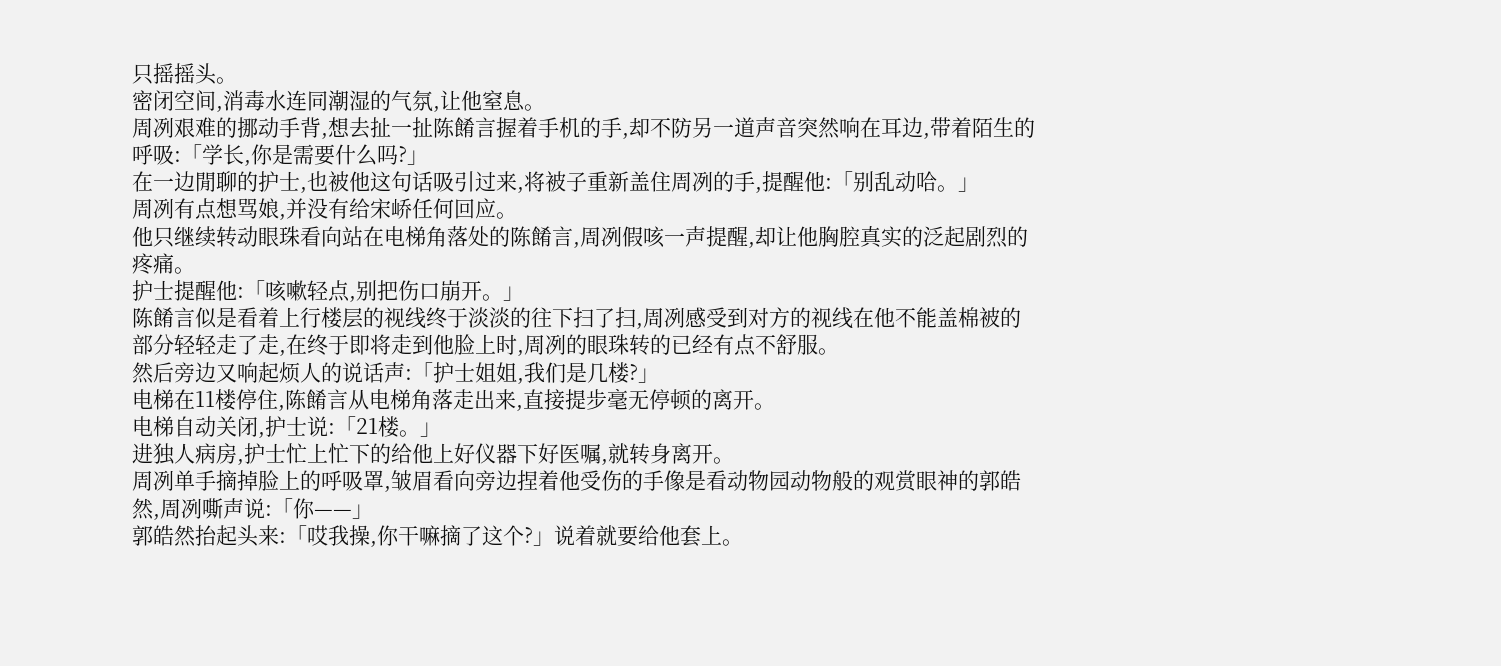只摇摇头。
密闭空间,消毒水连同潮湿的气氛,让他窒息。
周冽艰难的挪动手背,想去扯一扯陈餚言握着手机的手,却不防另一道声音突然响在耳边,带着陌生的呼吸:「学长,你是需要什么吗?」
在一边閒聊的护士,也被他这句话吸引过来,将被子重新盖住周冽的手,提醒他:「别乱动哈。」
周冽有点想骂娘,并没有给宋峤任何回应。
他只继续转动眼珠看向站在电梯角落处的陈餚言,周冽假咳一声提醒,却让他胸腔真实的泛起剧烈的疼痛。
护士提醒他:「咳嗽轻点,别把伤口崩开。」
陈餚言似是看着上行楼层的视线终于淡淡的往下扫了扫,周冽感受到对方的视线在他不能盖棉被的部分轻轻走了走,在终于即将走到他脸上时,周冽的眼珠转的已经有点不舒服。
然后旁边又响起烦人的说话声:「护士姐姐,我们是几楼?」
电梯在11楼停住,陈餚言从电梯角落走出来,直接提步毫无停顿的离开。
电梯自动关闭,护士说:「21楼。」
进独人病房,护士忙上忙下的给他上好仪器下好医嘱,就转身离开。
周冽单手摘掉脸上的呼吸罩,皱眉看向旁边捏着他受伤的手像是看动物园动物般的观赏眼神的郭皓然,周冽嘶声说:「你——」
郭皓然抬起头来:「哎我操,你干嘛摘了这个?」说着就要给他套上。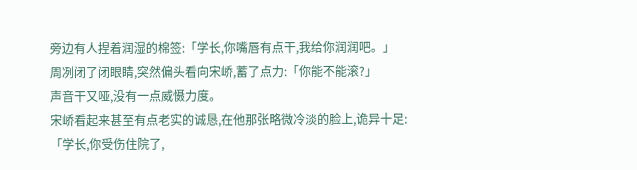旁边有人捏着润湿的棉签:「学长,你嘴唇有点干,我给你润润吧。」
周冽闭了闭眼睛,突然偏头看向宋峤,蓄了点力:「你能不能滚?」
声音干又哑,没有一点威慑力度。
宋峤看起来甚至有点老实的诚恳,在他那张略微冷淡的脸上,诡异十足:「学长,你受伤住院了,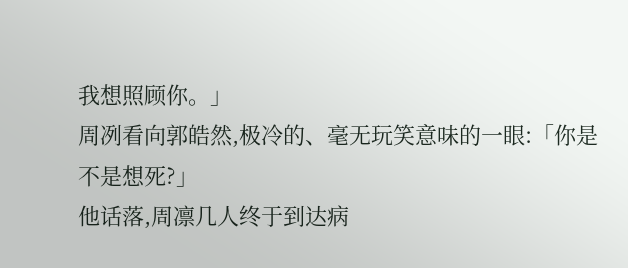我想照顾你。」
周冽看向郭皓然,极冷的、毫无玩笑意味的一眼:「你是不是想死?」
他话落,周凛几人终于到达病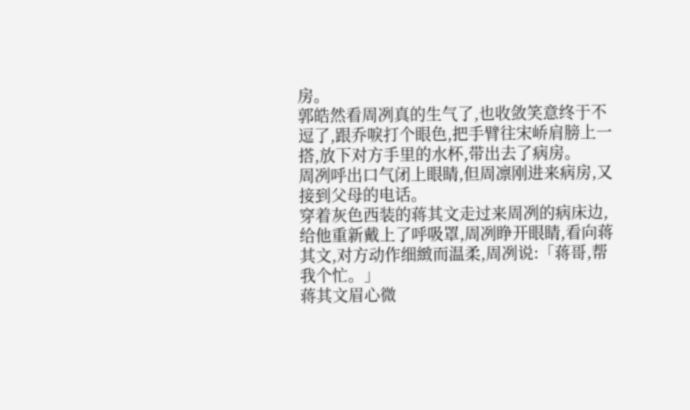房。
郭皓然看周冽真的生气了,也收敛笑意终于不逗了,跟乔唳打个眼色,把手臂往宋峤肩膀上一搭,放下对方手里的水杯,带出去了病房。
周冽呼出口气闭上眼睛,但周凛刚进来病房,又接到父母的电话。
穿着灰色西装的蒋其文走过来周冽的病床边,给他重新戴上了呼吸罩,周冽睁开眼睛,看向蒋其文,对方动作细緻而温柔,周冽说:「蒋哥,帮我个忙。」
蒋其文眉心微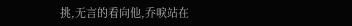挑,无言的看向他,乔唳站在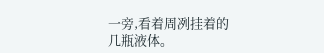一旁,看着周冽挂着的几瓶液体。